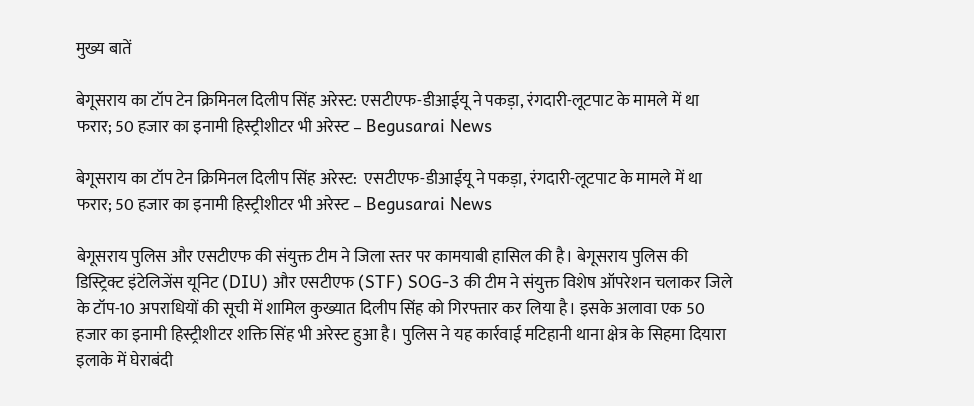मुख्य बातें

बेगूसराय का टॉप टेन क्रिमिनल दिलीप सिंह अरेस्ट: एसटीएफ-डीआईयू ने पकड़ा, रंगदारी-लूटपाट के मामले में था फरार; 50 हजार का इनामी हिस्ट्रीशीटर भी अरेस्ट – Begusarai News

बेगूसराय का टॉप टेन क्रिमिनल दिलीप सिंह अरेस्ट:  एसटीएफ-डीआईयू ने पकड़ा, रंगदारी-लूटपाट के मामले में था फरार; 50 हजार का इनामी हिस्ट्रीशीटर भी अरेस्ट – Begusarai News

बेगूसराय पुलिस और एसटीएफ की संयुक्त टीम ने जिला स्तर पर कामयाबी हासिल की है। बेगूसराय पुलिस की डिस्ट्रिक्ट इंटेलिजेंस यूनिट (DIU) और एसटीएफ (STF) SOG-3 की टीम ने संयुक्त विशेष ऑपरेशन चलाकर जिले के टॉप-10 अपराधियों की सूची में शामिल कुख्यात दिलीप सिंह को गिरफ्तार कर लिया है। इसके अलावा एक 50 हजार का इनामी हिस्ट्रीशीटर शक्ति सिंह भी अरेस्ट हुआ है। पुलिस ने यह कार्रवाई मटिहानी थाना क्षेत्र के सिहमा दियारा इलाके में घेराबंदी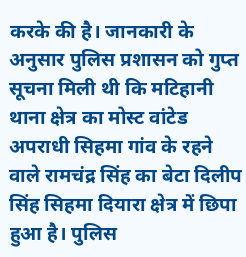करके की है। जानकारी के अनुसार पुलिस प्रशासन को गुप्त सूचना मिली थी कि मटिहानी थाना क्षेत्र का मोस्ट वांटेड अपराधी सिहमा गांव के रहने वाले रामचंद्र सिंह का बेटा दिलीप सिंह सिहमा दियारा क्षेत्र में छिपा हुआ है। पुलिस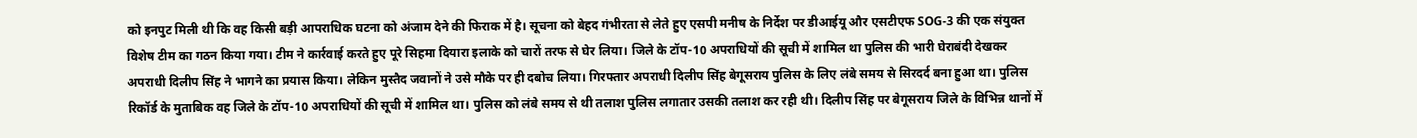को इनपुट मिली थी कि वह किसी बड़ी आपराधिक घटना को अंजाम देने की फिराक में है। सूचना को बेहद गंभीरता से लेते हुए एसपी मनीष के निर्देश पर डीआईयू और एसटीएफ SOG-3 की एक संयुक्त विशेष टीम का गठन किया गया। टीम ने कार्रवाई करते हुए पूरे सिहमा दियारा इलाके को चारों तरफ से घेर लिया। जिले के टॉप-10 अपराधियों की सूची में शामिल था पुलिस की भारी घेराबंदी देखकर अपराधी दिलीप सिंह ने भागने का प्रयास किया। लेकिन मुस्तैद जवानों ने उसे मौके पर ही दबोच लिया। गिरफ्तार अपराधी दिलीप सिंह बेगूसराय पुलिस के लिए लंबे समय से सिरदर्द बना हुआ था। पुलिस रिकॉर्ड के मुताबिक वह जिले के टॉप-10 अपराधियों की सूची में शामिल था। पुलिस को लंबे समय से थी तलाश पुलिस लगातार उसकी तलाश कर रही थी। दिलीप सिंह पर बेगूसराय जिले के विभिन्न थानों में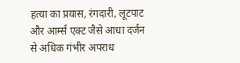हत्या का प्रयास, रंगदारी, लूटपाट और आर्म्स एक्ट जैसे आधा दर्जन से अधिक गंभीर अपराध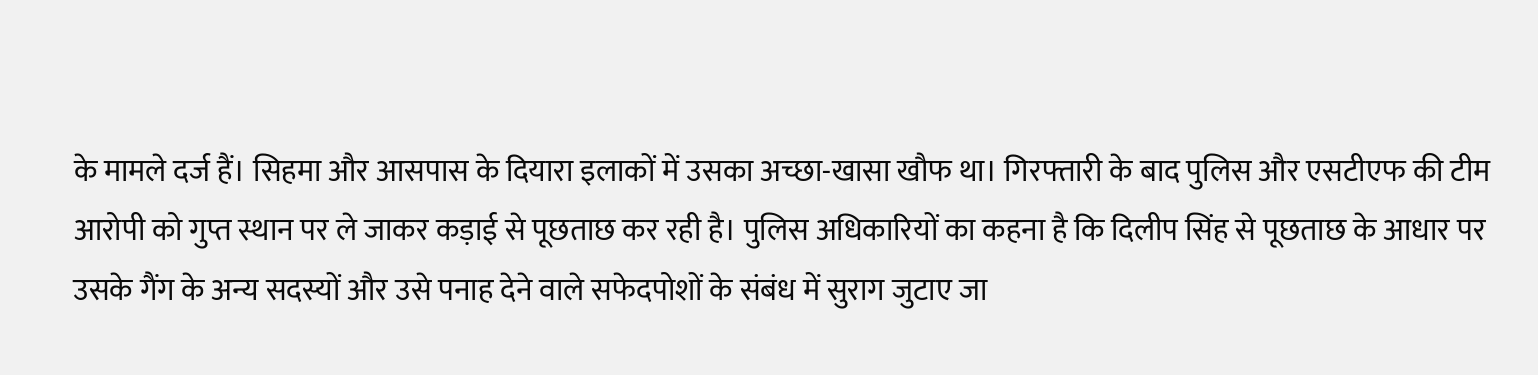के मामले दर्ज हैं। सिहमा और आसपास के दियारा इलाकों में उसका अच्छा-खासा खौफ था। गिरफ्तारी के बाद पुलिस और एसटीएफ की टीम आरोपी को गुप्त स्थान पर ले जाकर कड़ाई से पूछताछ कर रही है। पुलिस अधिकारियों का कहना है कि दिलीप सिंह से पूछताछ के आधार पर उसके गैंग के अन्य सदस्यों और उसे पनाह देने वाले सफेदपोशों के संबंध में सुराग जुटाए जा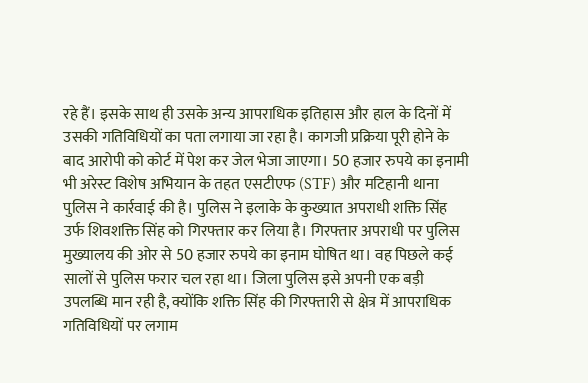रहे हैं। इसके साथ ही उसके अन्य आपराधिक इतिहास और हाल के दिनों में उसकी गतिविधियों का पता लगाया जा रहा है। कागजी प्रक्रिया पूरी होने के बाद आरोपी को कोर्ट में पेश कर जेल भेजा जाएगा। 50 हजार रुपये का इनामी भी अरेस्ट विशेष अभियान के तहत एसटीएफ (STF) और मटिहानी थाना पुलिस ने कार्रवाई की है। पुलिस ने इलाके के कुख्यात अपराधी शक्ति सिंह उर्फ शिवशक्ति सिंह को गिरफ्तार कर लिया है। गिरफ्तार अपराधी पर पुलिस मुख्यालय की ओर से 50 हजार रुपये का इनाम घोषित था। वह पिछले कई सालों से पुलिस फरार चल रहा था। जिला पुलिस इसे अपनी एक बड़ी उपलब्धि मान रही है, क्योंकि शक्ति सिंह की गिरफ्तारी से क्षेत्र में आपराधिक गतिविधियों पर लगाम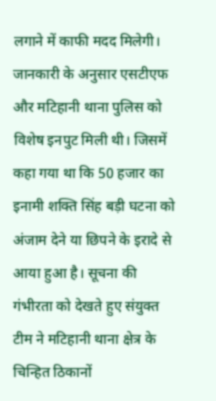लगाने में काफी मदद मिलेगी। जानकारी के अनुसार एसटीएफ और मटिहानी थाना पुलिस को विशेष इनपुट मिली थी। जिसमें कहा गया था कि 50 हजार का इनामी शक्ति सिंह बड़ी घटना को अंजाम देने या छिपने के इरादे से आया हुआ है। सूचना की गंभीरता को देखते हुए संयुक्त टीम ने मटिहानी थाना क्षेत्र के चिन्हित ठिकानों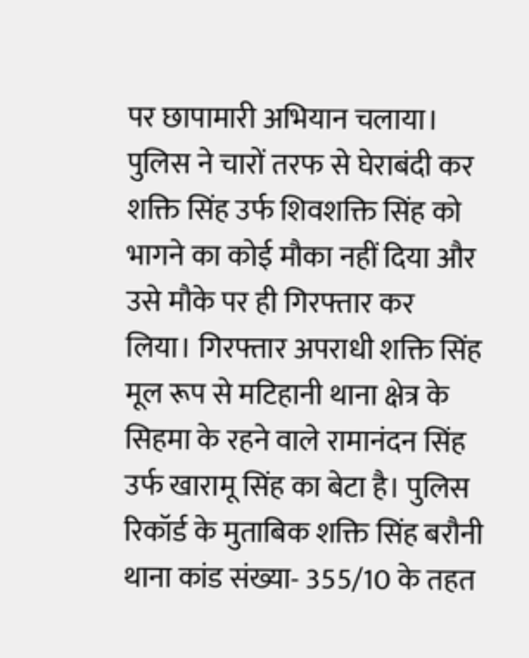पर छापामारी अभियान चलाया। पुलिस ने चारों तरफ से घेराबंदी कर शक्ति सिंह उर्फ शिवशक्ति सिंह को भागने का कोई मौका नहीं दिया और उसे मौके पर ही गिरफ्तार कर लिया। गिरफ्तार अपराधी शक्ति सिंह मूल रूप से मटिहानी थाना क्षेत्र के सिहमा के रहने वाले रामानंदन सिंह उर्फ खारामू सिंह का बेटा है। पुलिस रिकॉर्ड के मुताबिक शक्ति सिंह बरौनी थाना कांड संख्या- 355/10 के तहत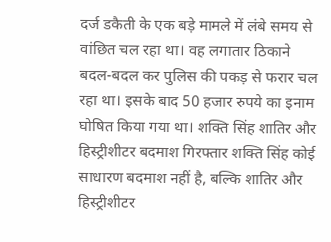दर्ज डकैती के एक बड़े मामले में लंबे समय से वांछित चल रहा था। वह लगातार ठिकाने बदल-बदल कर पुलिस की पकड़ से फरार चल रहा था। इसके बाद 50 हजार रुपये का इनाम घोषित किया गया था। शक्ति सिंह शातिर और हिस्ट्रीशीटर बदमाश गिरफ्तार शक्ति सिंह कोई साधारण बदमाश नहीं है, बल्कि शातिर और हिस्ट्रीशीटर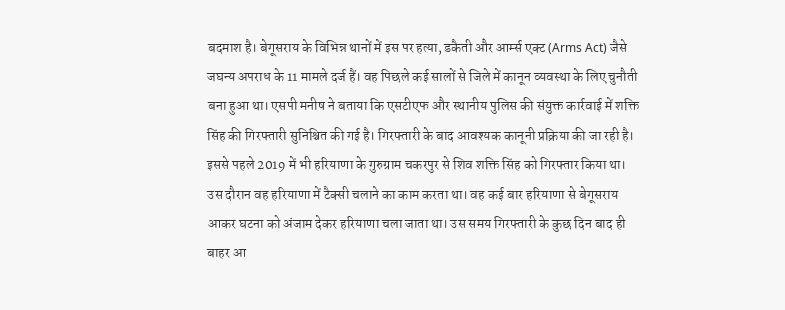बदमाश है। बेगूसराय के विभिन्न थानों में इस पर हत्या, डकैती और आर्म्स एक्ट (Arms Act) जैसे जघन्य अपराध के 11 मामले दर्ज हैं। वह पिछले कई सालों से जिले में कानून व्यवस्था के लिए चुनौती बना हुआ था। एसपी मनीष ने बताया कि एसटीएफ और स्थानीय पुलिस की संयुक्त कार्रवाई में शक्ति सिंह की गिरफ्तारी सुनिश्चित की गई है। गिरफ्तारी के बाद आवश्यक कानूनी प्रक्रिया की जा रही है। इससे पहले 2019 में भी हरियाणा के गुरुग्राम चकरपुर से शिव शक्ति सिंह को गिरफ्तार किया था। उस दौरान वह हरियाणा में टैक्सी चलाने का काम करता था। वह कई बार हरियाणा से बेगूसराय आकर घटना को अंजाम देकर हरियाणा चला जाता था। उस समय गिरफ्तारी के कुछ दिन बाद ही बाहर आ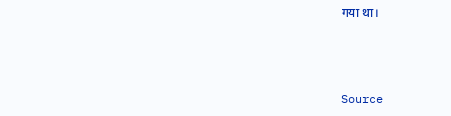गया था।



Source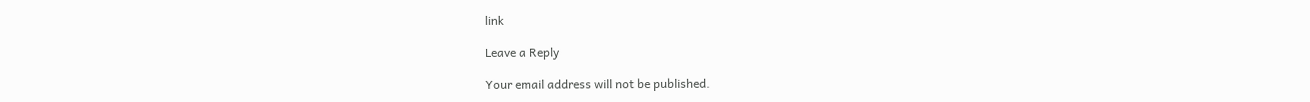link

Leave a Reply

Your email address will not be published.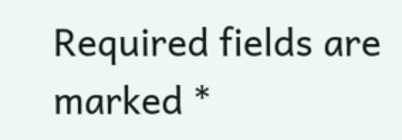Required fields are marked *